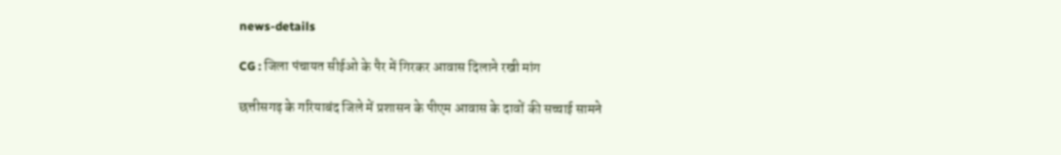news-details

CG : जिला पंचायत सीईओ के पैर में गिरकर आवास दिलाने रखी मांग

छत्तीसगढ़ के गरियाबंद जिले में प्रशासन के पीएम आवास के दावों की सच्चाई सामने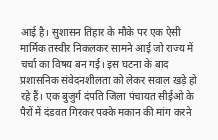आई है। सुशासन तिहार के मौके पर एक ऐसी मार्मिक तस्वीर निकलकर सामने आई जो राज्य में चर्चा का विषय बन गई। इस घटना के बाद प्रशासनिक संवेदनशीलता को लेकर सवाल खड़े हो रहे हैं। एक बुजुर्ग दंपति जिला पंचायत सीईओ के पैरों में दंडवत गिरकर पक्के मकान की मांग करने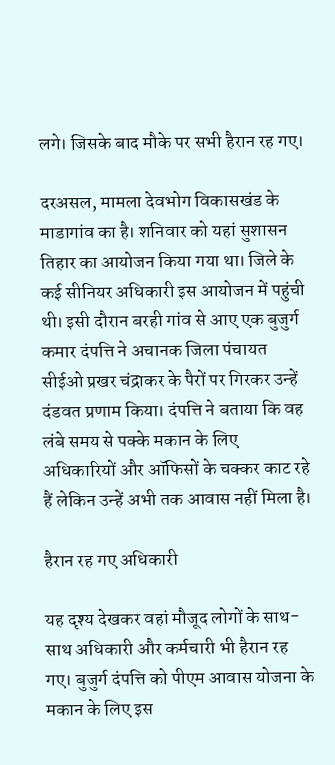लगे। जिसके बाद मौके पर सभी हैरान रह गए।

दरअसल, मामला देवभोग विकासखंड के माडागांव का है। शनिवार को यहां सुशासन तिहार का आयोजन किया गया था। जिले के कई सीनियर अधिकारी इस आयोजन में पहुंची थी। इसी दौरान बरही गांव से आए एक बुजुर्ग कमार दंपत्ति ने अचानक जिला पंचायत सीईओ प्रखर चंद्राकर के पैरों पर गिरकर उन्हें दंडवत प्रणाम किया। दंपत्ति ने बताया कि वह लंबे समय से पक्के मकान के लिए अधिकारियों और ऑफिसों के चक्कर काट रहे हैं लेकिन उन्हें अभी तक आवास नहीं मिला है।

हैरान रह गए अधिकारी

यह दृश्य देखकर वहां मौजूद लोगों के साथ-साथ अधिकारी और कर्मचारी भी हैरान रह गए। बुजुर्ग दंपत्ति को पीएम आवास योजना के मकान के लिए इस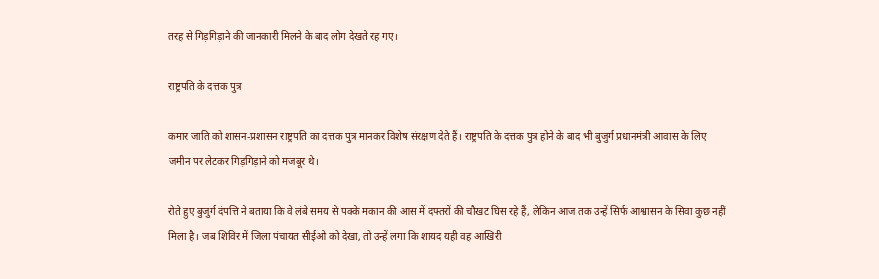तरह से गिड़गिड़ाने की जानकारी मिलने के बाद लोग देखते रह गए।

राष्ट्रपति के दत्तक पुत्र

कमार जाति को शासन-प्रशासन राष्ट्रपति का दत्तक पुत्र मानकर विशेष संरक्षण देते हैं। राष्ट्रपति के दत्तक पुत्र होने के बाद भी बुजुर्ग प्रधानमंत्री आवास के लिए जमीन पर लेटकर गिड़गिड़ाने को मजबूर थे।

रोते हुए बुजुर्ग दंपत्ति ने बताया कि वे लंबे समय से पक्के मकान की आस में दफ्तरों की चौखट घिस रहे हैं, लेकिन आज तक उन्हें सिर्फ आश्वासन के सिवा कुछ नहीं मिला है। जब शिविर में जिला पंचायत सीईओ को देखा, तो उन्हें लगा कि शायद यही वह आखिरी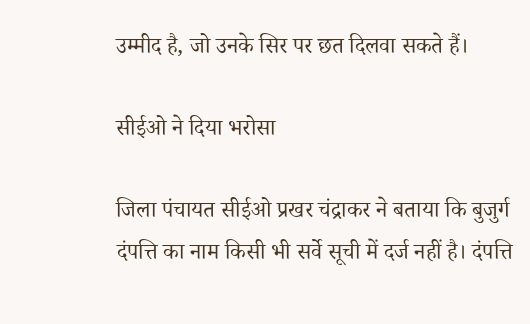उम्मीद है, जो उनके सिर पर छत दिलवा सकते हैं।

सीईओ ने दिया भरोसा

जिला पंचायत सीईओ प्रखर चंद्राकर ने बताया कि बुजुर्ग दंपत्ति का नाम किसी भी सर्वे सूची में दर्ज नहीं है। दंपत्ति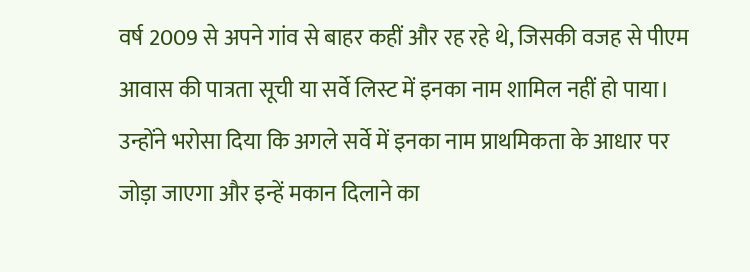वर्ष 2009 से अपने गांव से बाहर कहीं और रह रहे थे, जिसकी वजह से पीएम आवास की पात्रता सूची या सर्वे लिस्ट में इनका नाम शामिल नहीं हो पाया। उन्होंने भरोसा दिया कि अगले सर्वे में इनका नाम प्राथमिकता के आधार पर जोड़ा जाएगा और इन्हें मकान दिलाने का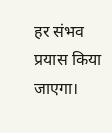हर संभव प्रयास किया जाएगा।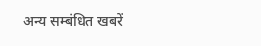अन्य सम्बंधित खबरें